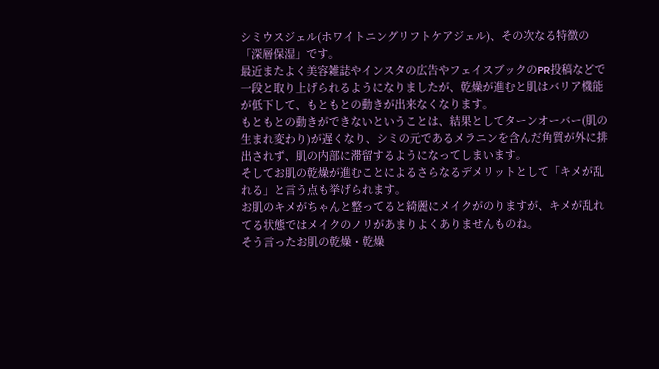シミウスジェル(ホワイトニングリフトケアジェル)、その次なる特徴の「深層保湿」です。
最近またよく美容雑誌やインスタの広告やフェイスブックのPR投稿などで一段と取り上げられるようになりましたが、乾燥が進むと肌はバリア機能が低下して、もともとの動きが出来なくなります。
もともとの動きができないということは、結果としてターンオーバー(肌の生まれ変わり)が遅くなり、シミの元であるメラニンを含んだ角質が外に排出されず、肌の内部に滞留するようになってしまいます。
そしてお肌の乾燥が進むことによるさらなるデメリットとして「キメが乱れる」と言う点も挙げられます。
お肌のキメがちゃんと整ってると綺麗にメイクがのりますが、キメが乱れてる状態ではメイクのノリがあまりよくありませんものね。
そう言ったお肌の乾燥・乾燥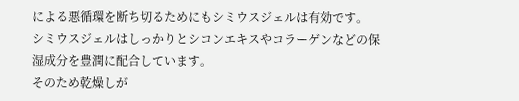による悪循環を断ち切るためにもシミウスジェルは有効です。
シミウスジェルはしっかりとシコンエキスやコラーゲンなどの保湿成分を豊潤に配合しています。
そのため乾燥しが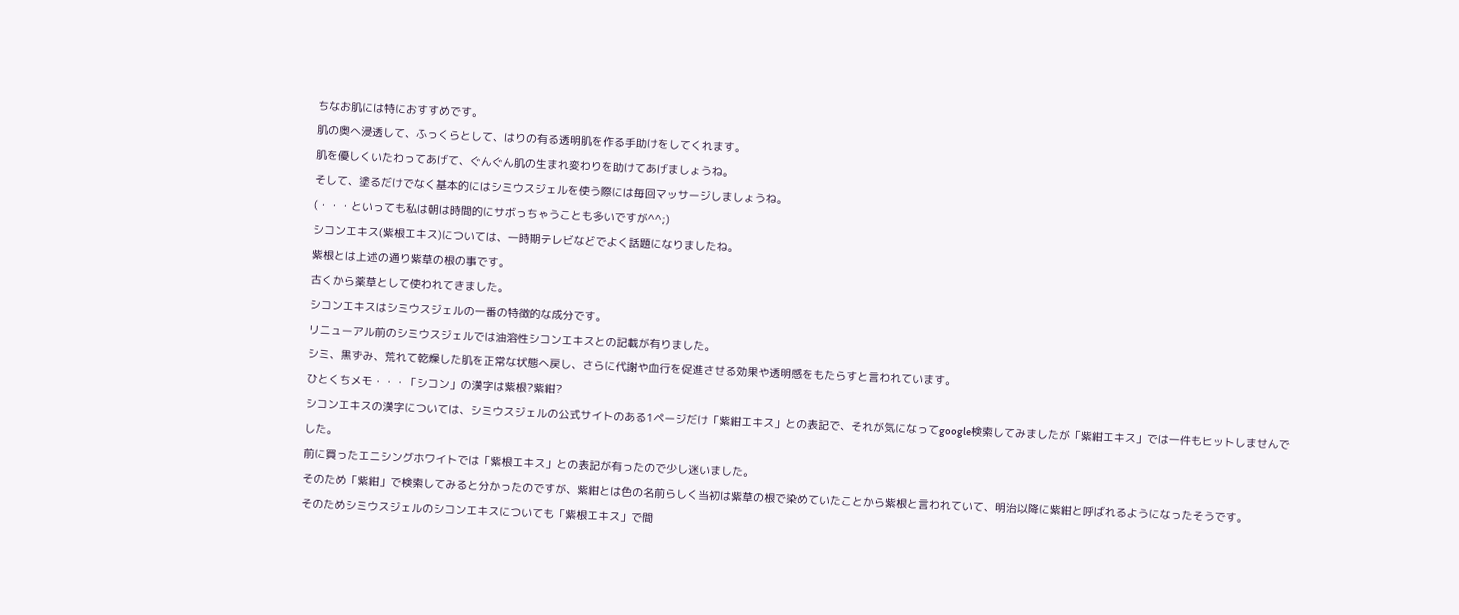ちなお肌には特におすすめです。
肌の奥へ浸透して、ふっくらとして、はりの有る透明肌を作る手助けをしてくれます。
肌を優しくいたわってあげて、ぐんぐん肌の生まれ変わりを助けてあげましょうね。
そして、塗るだけでなく基本的にはシミウスジェルを使う際には毎回マッサージしましょうね。
(・・・といっても私は朝は時間的にサボっちゃうことも多いですが^^;)
シコンエキス(紫根エキス)については、一時期テレビなどでよく話題になりましたね。
紫根とは上述の通り紫草の根の事です。
古くから薬草として使われてきました。
シコンエキスはシミウスジェルの一番の特徴的な成分です。
リニューアル前のシミウスジェルでは油溶性シコンエキスとの記載が有りました。
シミ、黒ずみ、荒れて乾燥した肌を正常な状態へ戻し、さらに代謝や血行を促進させる効果や透明感をもたらすと言われています。
ひとくちメモ・・・「シコン」の漢字は紫根?紫紺?
シコンエキスの漢字については、シミウスジェルの公式サイトのある1ページだけ「紫紺エキス」との表記で、それが気になってgoogle検索してみましたが「紫紺エキス」では一件もヒットしませんでした。
前に買ったエニシングホワイトでは「紫根エキス」との表記が有ったので少し迷いました。
そのため「紫紺」で検索してみると分かったのですが、紫紺とは色の名前らしく当初は紫草の根で染めていたことから紫根と言われていて、明治以降に紫紺と呼ばれるようになったそうです。
そのためシミウスジェルのシコンエキスについても「紫根エキス」で間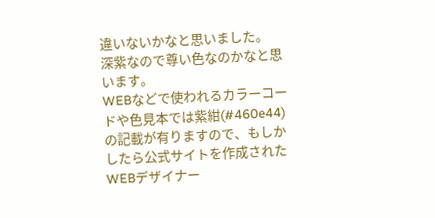違いないかなと思いました。
深紫なので尊い色なのかなと思います。
WEBなどで使われるカラーコードや色見本では紫紺(#460e44)の記載が有りますので、もしかしたら公式サイトを作成されたWEBデザイナー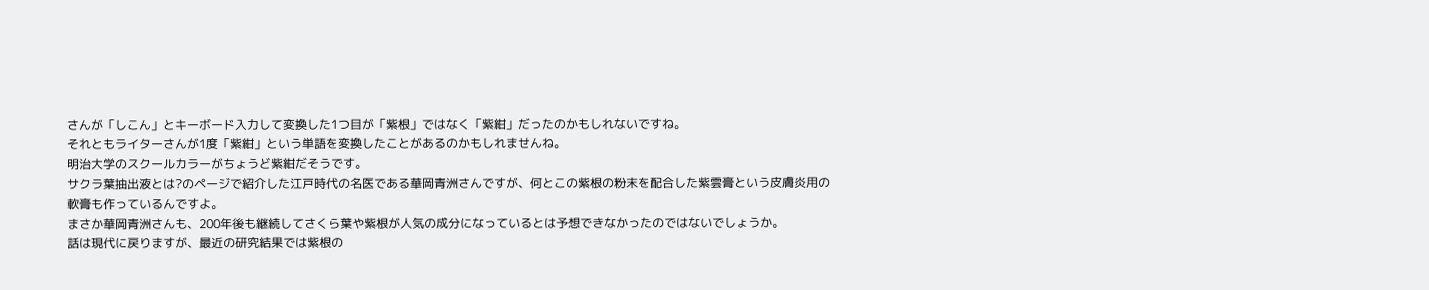さんが「しこん」とキーボード入力して変換した1つ目が「紫根」ではなく「紫紺」だったのかもしれないですね。
それともライターさんが1度「紫紺」という単語を変換したことがあるのかもしれませんね。
明治大学のスクールカラーがちょうど紫紺だそうです。
サクラ葉抽出液とは?のページで紹介した江戸時代の名医である華岡青洲さんですが、何とこの紫根の粉末を配合した紫雲膏という皮膚炎用の軟膏も作っているんですよ。
まさか華岡青洲さんも、200年後も継続してさくら葉や紫根が人気の成分になっているとは予想できなかったのではないでしょうか。
話は現代に戻りますが、最近の研究結果では紫根の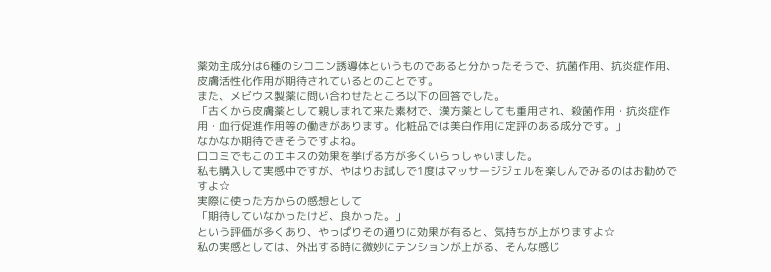薬効主成分は6種のシコニン誘導体というものであると分かったそうで、抗菌作用、抗炎症作用、皮膚活性化作用が期待されているとのことです。
また、メビウス製薬に問い合わせたところ以下の回答でした。
「古くから皮膚薬として親しまれて来た素材で、漢方薬としても重用され、殺菌作用・抗炎症作用・血行促進作用等の働きがあります。化粧品では美白作用に定評のある成分です。」
なかなか期待できそうですよね。
口コミでもこのエキスの効果を挙げる方が多くいらっしゃいました。
私も購入して実感中ですが、やはりお試しで1度はマッサージジェルを楽しんでみるのはお勧めですよ☆
実際に使った方からの感想として
「期待していなかったけど、良かった。」
という評価が多くあり、やっぱりその通りに効果が有ると、気持ちが上がりますよ☆
私の実感としては、外出する時に微妙にテンションが上がる、そんな感じ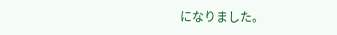になりました。